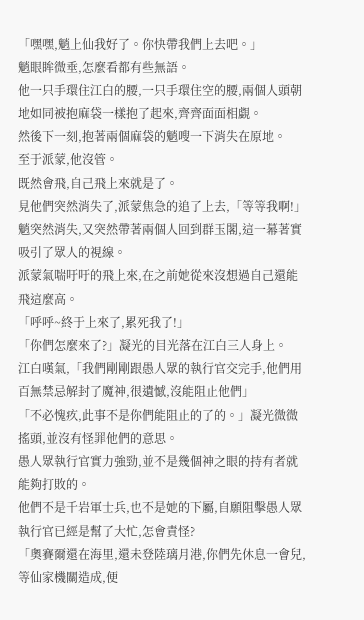「嘿嘿,魈上仙我好了。你快帶我們上去吧。」
魈眼眸微垂,怎麼看都有些無語。
他一只手環住江白的腰,一只手環住空的腰,兩個人頭朝地如同被抱麻袋一樣抱了起來,齊齊面面相覷。
然後下一刻,抱著兩個麻袋的魈嗖一下消失在原地。
至于派蒙,他沒管。
既然會飛,自己飛上來就是了。
見他們突然消失了,派蒙焦急的追了上去,「等等我啊!」
魈突然消失,又突然帶著兩個人回到群玉閣,這一幕著實吸引了眾人的視線。
派蒙氣喘吁吁的飛上來,在之前她從來沒想過自己還能飛這麼高。
「呼呼~終于上來了,累死我了!」
「你們怎麼來了?」凝光的目光落在江白三人身上。
江白嘆氣,「我們剛剛跟愚人眾的執行官交完手,他們用百無禁忌解封了魔神,很遺憾,沒能阻止他們」
「不必愧疚,此事不是你們能阻止的了的。」凝光微微搖頭,並沒有怪罪他們的意思。
愚人眾執行官實力強勁,並不是幾個神之眼的持有者就能夠打敗的。
他們不是千岩軍士兵,也不是她的下屬,自願阻擊愚人眾執行官已經是幫了大忙,怎會責怪?
「奧賽爾還在海里,還未登陸璃月港,你們先休息一會兒,等仙家機關造成,便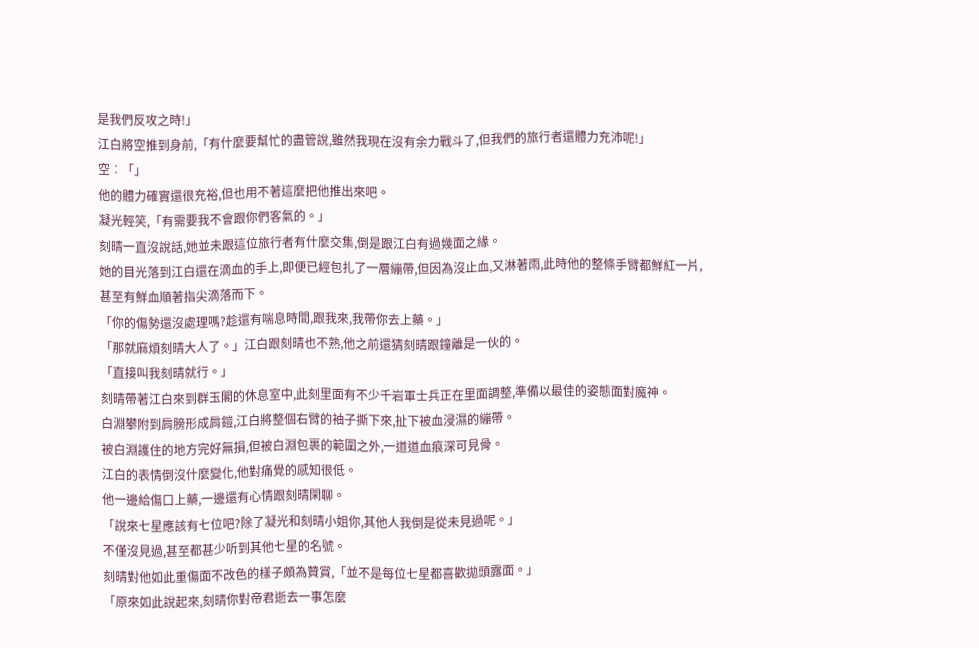是我們反攻之時!」
江白將空推到身前,「有什麼要幫忙的盡管說,雖然我現在沒有余力戰斗了,但我們的旅行者還體力充沛呢!」
空︰「」
他的體力確實還很充裕,但也用不著這麼把他推出來吧。
凝光輕笑,「有需要我不會跟你們客氣的。」
刻晴一直沒說話,她並未跟這位旅行者有什麼交集,倒是跟江白有過幾面之緣。
她的目光落到江白還在滴血的手上,即便已經包扎了一層繃帶,但因為沒止血,又淋著雨,此時他的整條手臂都鮮紅一片,甚至有鮮血順著指尖滴落而下。
「你的傷勢還沒處理嗎?趁還有喘息時間,跟我來,我帶你去上藥。」
「那就麻煩刻晴大人了。」江白跟刻晴也不熟,他之前還猜刻晴跟鐘離是一伙的。
「直接叫我刻晴就行。」
刻晴帶著江白來到群玉閣的休息室中,此刻里面有不少千岩軍士兵正在里面調整,準備以最佳的姿態面對魔神。
白淵攀附到肩膀形成肩鎧,江白將整個右臂的袖子撕下來,扯下被血浸濕的繃帶。
被白淵護住的地方完好無損,但被白淵包裹的範圍之外,一道道血痕深可見骨。
江白的表情倒沒什麼變化,他對痛覺的感知很低。
他一邊給傷口上藥,一邊還有心情跟刻晴閑聊。
「說來七星應該有七位吧?除了凝光和刻晴小姐你,其他人我倒是從未見過呢。」
不僅沒見過,甚至都甚少听到其他七星的名號。
刻晴對他如此重傷面不改色的樣子頗為贊賞,「並不是每位七星都喜歡拋頭露面。」
「原來如此說起來,刻晴你對帝君逝去一事怎麼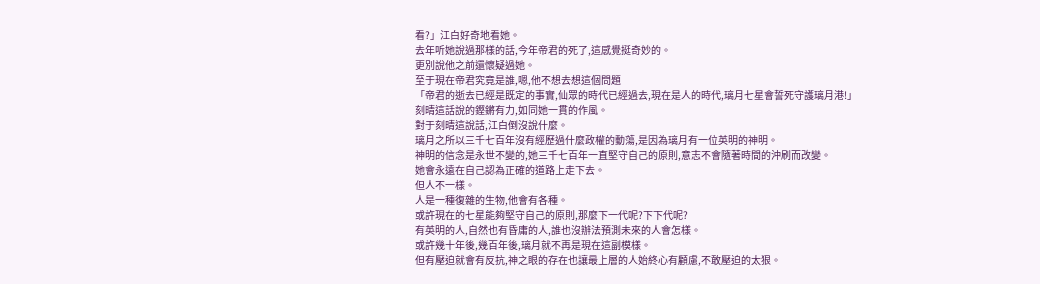看?」江白好奇地看她。
去年听她說過那樣的話,今年帝君的死了,這感覺挺奇妙的。
更別說他之前還懷疑過她。
至于現在帝君究竟是誰,嗯,他不想去想這個問題
「帝君的逝去已經是既定的事實,仙眾的時代已經過去,現在是人的時代,璃月七星會誓死守護璃月港!」
刻晴這話說的鏗鏘有力,如同她一貫的作風。
對于刻晴這說話,江白倒沒說什麼。
璃月之所以三千七百年沒有經歷過什麼政權的動蕩,是因為璃月有一位英明的神明。
神明的信念是永世不變的,她三千七百年一直堅守自己的原則,意志不會隨著時間的沖刷而改變。
她會永遠在自己認為正確的道路上走下去。
但人不一樣。
人是一種復雜的生物,他會有各種。
或許現在的七星能夠堅守自己的原則,那麼下一代呢?下下代呢?
有英明的人,自然也有昏庸的人,誰也沒辦法預測未來的人會怎樣。
或許幾十年後,幾百年後,璃月就不再是現在這副模樣。
但有壓迫就會有反抗,神之眼的存在也讓最上層的人始終心有顧慮,不敢壓迫的太狠。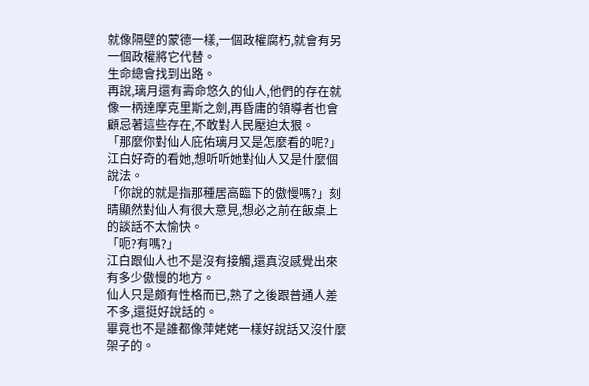就像隔壁的蒙德一樣,一個政權腐朽,就會有另一個政權將它代替。
生命總會找到出路。
再說,璃月還有壽命悠久的仙人,他們的存在就像一柄達摩克里斯之劍,再昏庸的領導者也會顧忌著這些存在,不敢對人民壓迫太狠。
「那麼你對仙人庇佑璃月又是怎麼看的呢?」江白好奇的看她,想听听她對仙人又是什麼個說法。
「你說的就是指那種居高臨下的傲慢嗎?」刻晴顯然對仙人有很大意見,想必之前在飯桌上的談話不太愉快。
「呃?有嗎?」
江白跟仙人也不是沒有接觸,還真沒感覺出來有多少傲慢的地方。
仙人只是頗有性格而已,熟了之後跟普通人差不多,還挺好說話的。
畢竟也不是誰都像萍姥姥一樣好說話又沒什麼架子的。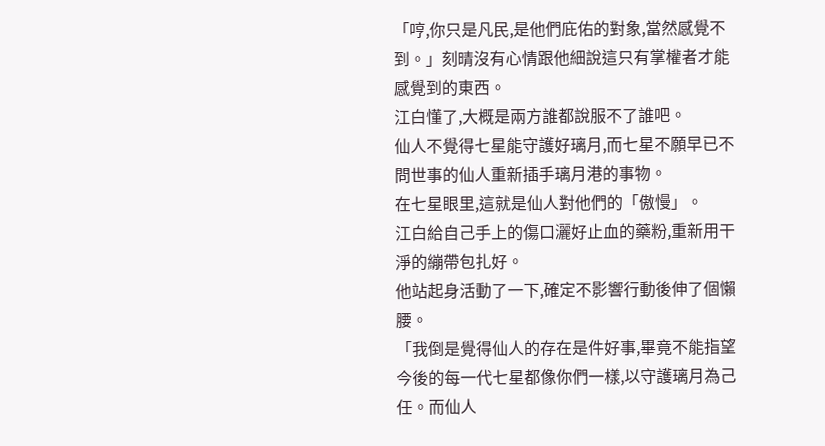「哼,你只是凡民,是他們庇佑的對象,當然感覺不到。」刻晴沒有心情跟他細說這只有掌權者才能感覺到的東西。
江白懂了,大概是兩方誰都說服不了誰吧。
仙人不覺得七星能守護好璃月,而七星不願早已不問世事的仙人重新插手璃月港的事物。
在七星眼里,這就是仙人對他們的「傲慢」。
江白給自己手上的傷口灑好止血的藥粉,重新用干淨的繃帶包扎好。
他站起身活動了一下,確定不影響行動後伸了個懶腰。
「我倒是覺得仙人的存在是件好事,畢竟不能指望今後的每一代七星都像你們一樣,以守護璃月為己任。而仙人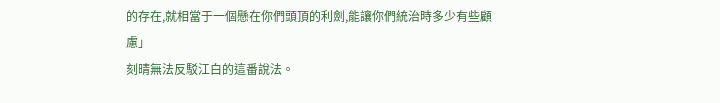的存在,就相當于一個懸在你們頭頂的利劍,能讓你們統治時多少有些顧慮」
刻晴無法反駁江白的這番說法。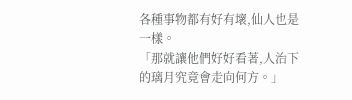各種事物都有好有壞,仙人也是一樣。
「那就讓他們好好看著,人治下的璃月究竟會走向何方。」